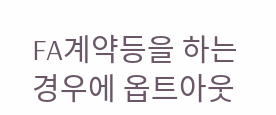FA계약등을 하는 경우에 옵트아웃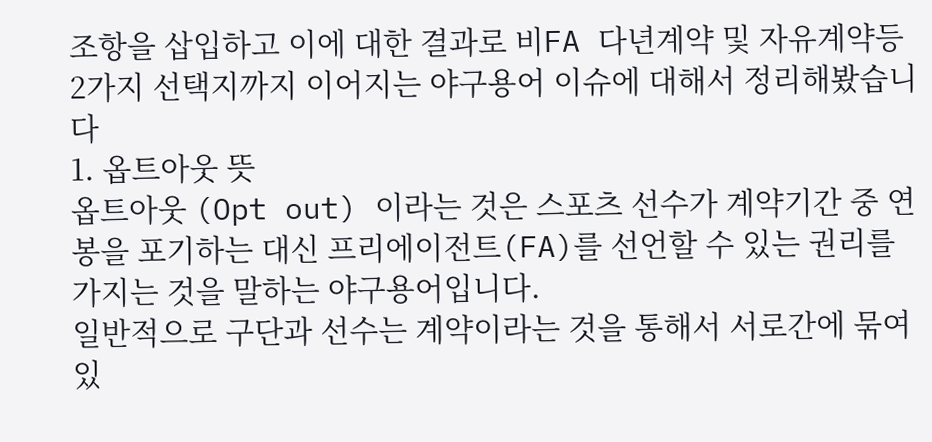조항을 삽입하고 이에 대한 결과로 비FA 다년계약 및 자유계약등 2가지 선택지까지 이어지는 야구용어 이슈에 대해서 정리해봤습니다
1. 옵트아웃 뜻
옵트아웃 (Opt out) 이라는 것은 스포츠 선수가 계약기간 중 연봉을 포기하는 대신 프리에이전트(FA)를 선언할 수 있는 권리를 가지는 것을 말하는 야구용어입니다.
일반적으로 구단과 선수는 계약이라는 것을 통해서 서로간에 묶여 있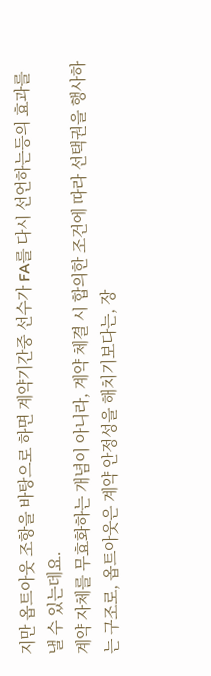지만 옵트아웃 조항을 바탕으로 하면 계약기간중 선수가 FA를 다시 선언하는등의 효과를 낼 수 있는데요.
계약 자체를 무효화하는 개념이 아니라, 계약 체결 시 합의한 조건에 따라 선택권을 행사하는 구조로, 옵트아웃은 계약 안정성을 해치기보다는, 장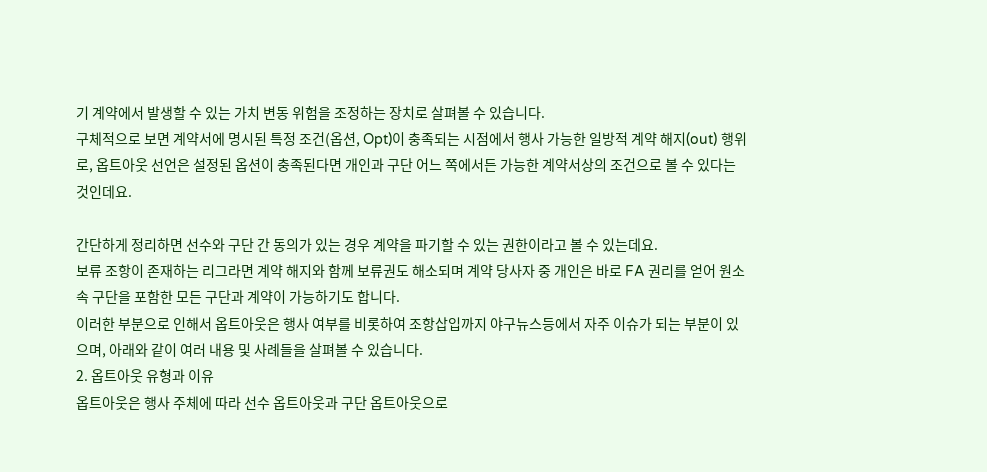기 계약에서 발생할 수 있는 가치 변동 위험을 조정하는 장치로 살펴볼 수 있습니다.
구체적으로 보면 계약서에 명시된 특정 조건(옵션, Opt)이 충족되는 시점에서 행사 가능한 일방적 계약 해지(out) 행위로, 옵트아웃 선언은 설정된 옵션이 충족된다면 개인과 구단 어느 쪽에서든 가능한 계약서상의 조건으로 볼 수 있다는 것인데요.

간단하게 정리하면 선수와 구단 간 동의가 있는 경우 계약을 파기할 수 있는 권한이라고 볼 수 있는데요.
보류 조항이 존재하는 리그라면 계약 해지와 함께 보류권도 해소되며 계약 당사자 중 개인은 바로 FA 권리를 얻어 원소속 구단을 포함한 모든 구단과 계약이 가능하기도 합니다.
이러한 부분으로 인해서 옵트아웃은 행사 여부를 비롯하여 조항삽입까지 야구뉴스등에서 자주 이슈가 되는 부분이 있으며, 아래와 같이 여러 내용 및 사례들을 살펴볼 수 있습니다.
2. 옵트아웃 유형과 이유
옵트아웃은 행사 주체에 따라 선수 옵트아웃과 구단 옵트아웃으로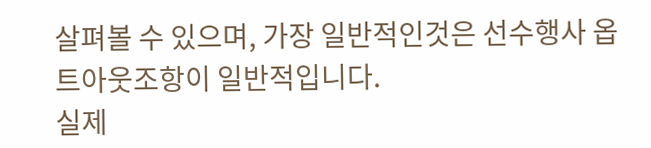살펴볼 수 있으며, 가장 일반적인것은 선수행사 옵트아웃조항이 일반적입니다.
실제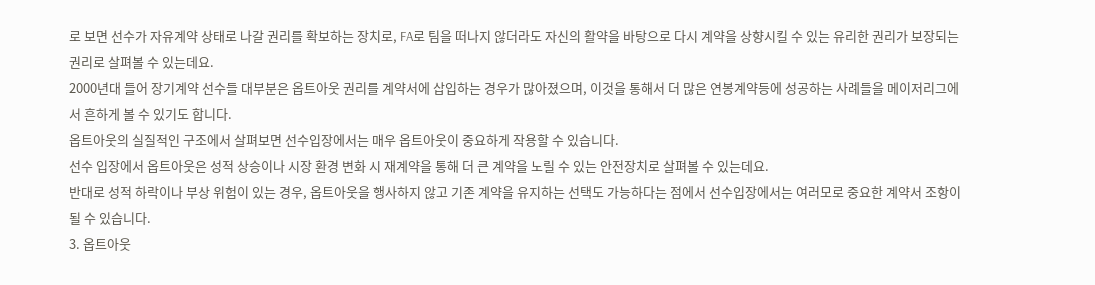로 보면 선수가 자유계약 상태로 나갈 권리를 확보하는 장치로, FA로 팀을 떠나지 않더라도 자신의 활약을 바탕으로 다시 계약을 상향시킬 수 있는 유리한 권리가 보장되는 권리로 살펴볼 수 있는데요.
2000년대 들어 장기계약 선수들 대부분은 옵트아웃 권리를 계약서에 삽입하는 경우가 많아졌으며, 이것을 통해서 더 많은 연봉계약등에 성공하는 사례들을 메이저리그에서 흔하게 볼 수 있기도 합니다.
옵트아웃의 실질적인 구조에서 살펴보면 선수입장에서는 매우 옵트아웃이 중요하게 작용할 수 있습니다.
선수 입장에서 옵트아웃은 성적 상승이나 시장 환경 변화 시 재계약을 통해 더 큰 계약을 노릴 수 있는 안전장치로 살펴볼 수 있는데요.
반대로 성적 하락이나 부상 위험이 있는 경우, 옵트아웃을 행사하지 않고 기존 계약을 유지하는 선택도 가능하다는 점에서 선수입장에서는 여러모로 중요한 계약서 조항이 될 수 있습니다.
3. 옵트아웃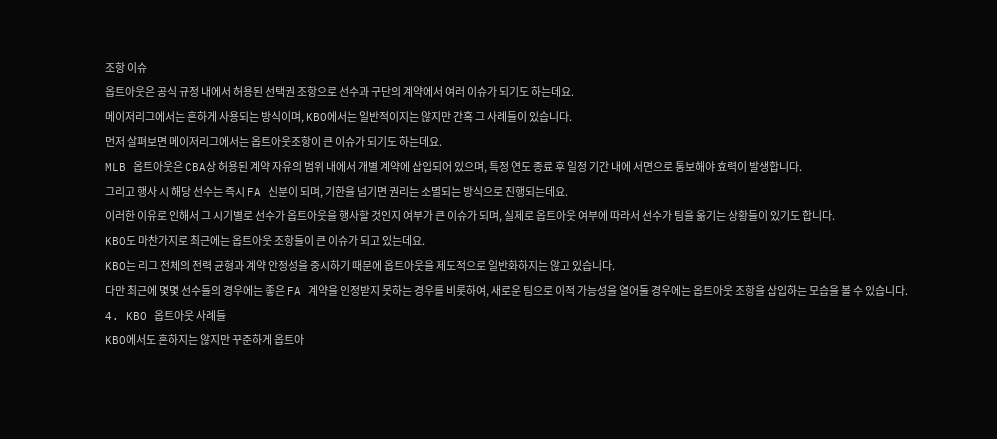조항 이슈
옵트아웃은 공식 규정 내에서 허용된 선택권 조항으로 선수과 구단의 계약에서 여러 이슈가 되기도 하는데요.
메이저리그에서는 흔하게 사용되는 방식이며, KBO에서는 일반적이지는 않지만 간혹 그 사례들이 있습니다.
먼저 살펴보면 메이저리그에서는 옵트아웃조항이 큰 이슈가 되기도 하는데요.
MLB 옵트아웃은 CBA상 허용된 계약 자유의 범위 내에서 개별 계약에 삽입되어 있으며, 특정 연도 종료 후 일정 기간 내에 서면으로 통보해야 효력이 발생합니다.
그리고 행사 시 해당 선수는 즉시 FA 신분이 되며, 기한을 넘기면 권리는 소멸되는 방식으로 진행되는데요.
이러한 이유로 인해서 그 시기별로 선수가 옵트아웃을 행사할 것인지 여부가 큰 이슈가 되며, 실제로 옵트아웃 여부에 따라서 선수가 팀을 옮기는 상황들이 있기도 합니다.
KBO도 마찬가지로 최근에는 옵트아웃 조항들이 큰 이슈가 되고 있는데요.
KBO는 리그 전체의 전력 균형과 계약 안정성을 중시하기 때문에 옵트아웃을 제도적으로 일반화하지는 않고 있습니다.
다만 최근에 몇몇 선수들의 경우에는 좋은 FA 계약을 인정받지 못하는 경우를 비롯하여, 새로운 팀으로 이적 가능성을 열어둘 경우에는 옵트아웃 조항을 삽입하는 모습을 볼 수 있습니다.
4. KBO 옵트아웃 사례들
KBO에서도 흔하지는 않지만 꾸준하게 옵트아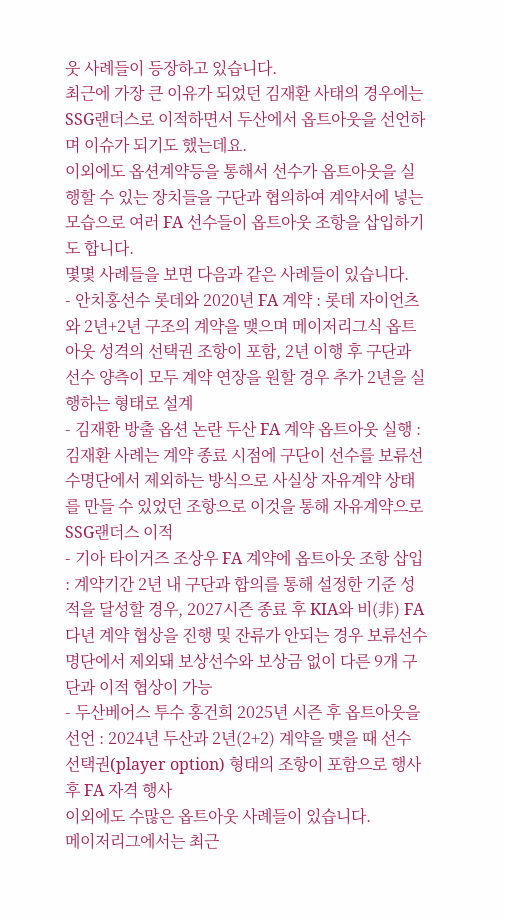웃 사례들이 등장하고 있습니다.
최근에 가장 큰 이유가 되었던 김재환 사태의 경우에는 SSG랜더스로 이적하면서 두산에서 옵트아웃을 선언하며 이슈가 되기도 했는데요.
이외에도 옵션계약등을 통해서 선수가 옵트아웃을 실행할 수 있는 장치들을 구단과 협의하여 계약서에 넣는 모습으로 여러 FA 선수들이 옵트아웃 조항을 삽입하기도 합니다.
몇몇 사례들을 보면 다음과 같은 사례들이 있습니다.
- 안치홍선수 롯데와 2020년 FA 계약 : 롯데 자이언츠와 2년+2년 구조의 계약을 맺으며 메이저리그식 옵트아웃 성격의 선택권 조항이 포함, 2년 이행 후 구단과 선수 양측이 모두 계약 연장을 원할 경우 추가 2년을 실행하는 형태로 설계
- 김재환 방출 옵션 논란 두산 FA 계약 옵트아웃 실행 : 김재환 사례는 계약 종료 시점에 구단이 선수를 보류선수명단에서 제외하는 방식으로 사실상 자유계약 상태를 만들 수 있었던 조항으로 이것을 통해 자유계약으로 SSG랜더스 이적
- 기아 타이거즈 조상우 FA 계약에 옵트아웃 조항 삽입 : 계약기간 2년 내 구단과 합의를 통해 설정한 기준 성적을 달성할 경우, 2027시즌 종료 후 KIA와 비(非) FA 다년 계약 협상을 진행 및 잔류가 안되는 경우 보류선수 명단에서 제외돼 보상선수와 보상금 없이 다른 9개 구단과 이적 협상이 가능
- 두산베어스 투수 홍건희 2025년 시즌 후 옵트아웃을 선언 : 2024년 두산과 2년(2+2) 계약을 맺을 때 선수 선택권(player option) 형태의 조항이 포함으로 행사 후 FA 자격 행사
이외에도 수많은 옵트아웃 사례들이 있습니다.
메이저리그에서는 최근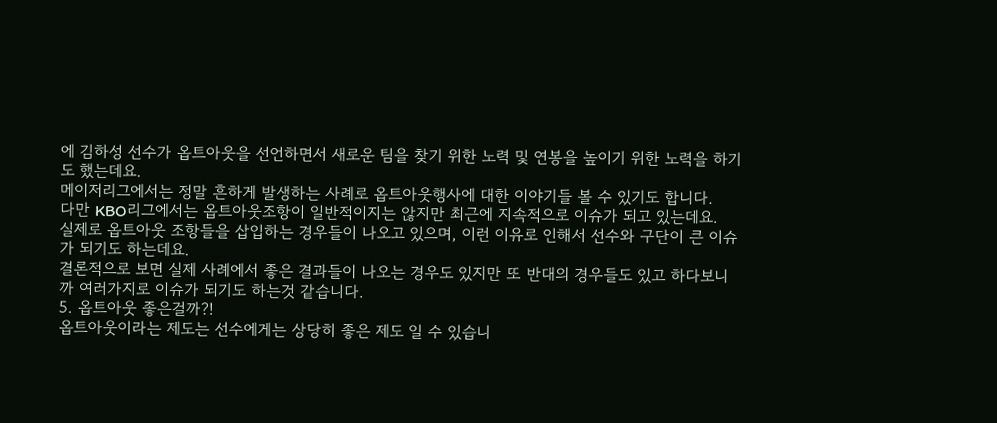에 김하성 선수가 옵트아웃을 선언하면서 새로운 팀을 찾기 위한 노력 및 연봉을 높이기 위한 노력을 하기도 했는데요.
메이저리그에서는 정말 흔하게 발생하는 사례로 옵트아웃행사에 대한 이야기들 볼 수 있기도 합니다.
다만 KBO리그에서는 옵트아웃조항이 일반적이지는 않지만 최근에 지속적으로 이슈가 되고 있는데요.
실제로 옵트아웃 조항들을 삽입하는 경우들이 나오고 있으며, 이런 이유로 인해서 선수와 구단이 큰 이슈가 되기도 하는데요.
결론적으로 보면 실제 사례에서 좋은 결과들이 나오는 경우도 있지만 또 반대의 경우들도 있고 하다보니까 여러가지로 이슈가 되기도 하는것 같습니다.
5. 옵트아웃 좋은걸까?!
옵트아웃이라는 제도는 선수에게는 상당히 좋은 제도 일 수 있습니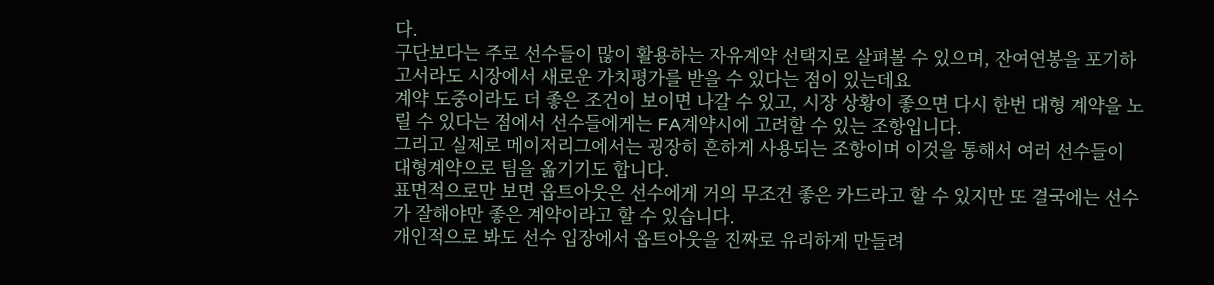다.
구단보다는 주로 선수들이 많이 활용하는 자유계약 선택지로 살펴볼 수 있으며, 잔여연봉을 포기하고서라도 시장에서 새로운 가치평가를 받을 수 있다는 점이 있는데요
계약 도중이라도 더 좋은 조건이 보이면 나갈 수 있고, 시장 상황이 좋으면 다시 한번 대형 계약을 노릴 수 있다는 점에서 선수들에게는 FA계약시에 고려할 수 있는 조항입니다.
그리고 실제로 메이저리그에서는 굉장히 흔하게 사용되는 조항이며 이것을 통해서 여러 선수들이 대형계약으로 팀을 옮기기도 합니다.
표면적으로만 보면 옵트아웃은 선수에게 거의 무조건 좋은 카드라고 할 수 있지만 또 결국에는 선수가 잘해야만 좋은 계약이라고 할 수 있습니다.
개인적으로 봐도 선수 입장에서 옵트아웃을 진짜로 유리하게 만들려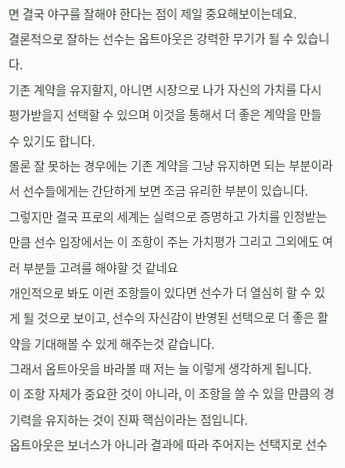면 결국 야구를 잘해야 한다는 점이 제일 중요해보이는데요.
결론적으로 잘하는 선수는 옵트아웃은 강력한 무기가 될 수 있습니다.
기존 계약을 유지할지, 아니면 시장으로 나가 자신의 가치를 다시 평가받을지 선택할 수 있으며 이것을 통해서 더 좋은 계약을 만들 수 있기도 합니다.
몰론 잘 못하는 경우에는 기존 계약을 그냥 유지하면 되는 부분이라서 선수들에게는 간단하게 보면 조금 유리한 부분이 있습니다.
그렇지만 결국 프로의 세계는 실력으로 증명하고 가치를 인정받는 만큼 선수 입장에서는 이 조항이 주는 가치평가 그리고 그외에도 여러 부분들 고려를 해야할 것 같네요
개인적으로 봐도 이런 조항들이 있다면 선수가 더 열심히 할 수 있게 될 것으로 보이고, 선수의 자신감이 반영된 선택으로 더 좋은 활약을 기대해볼 수 있게 해주는것 같습니다.
그래서 옵트아웃을 바라볼 때 저는 늘 이렇게 생각하게 됩니다.
이 조항 자체가 중요한 것이 아니라, 이 조항을 쓸 수 있을 만큼의 경기력을 유지하는 것이 진짜 핵심이라는 점입니다.
옵트아웃은 보너스가 아니라 결과에 따라 주어지는 선택지로 선수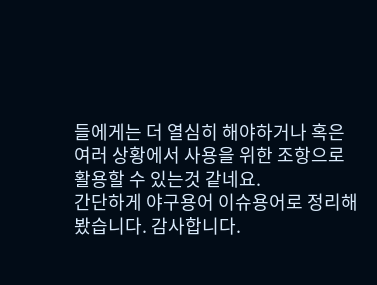들에게는 더 열심히 해야하거나 혹은 여러 상황에서 사용을 위한 조항으로 활용할 수 있는것 같네요.
간단하게 야구용어 이슈용어로 정리해봤습니다. 감사합니다.